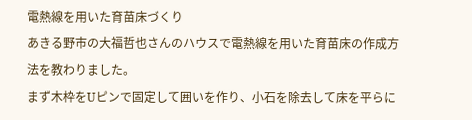電熱線を用いた育苗床づくり
あきる野市の大福哲也さんのハウスで電熱線を用いた育苗床の作成方法を教わりました。
まず木枠をUピンで固定して囲いを作り、小石を除去して床を平らに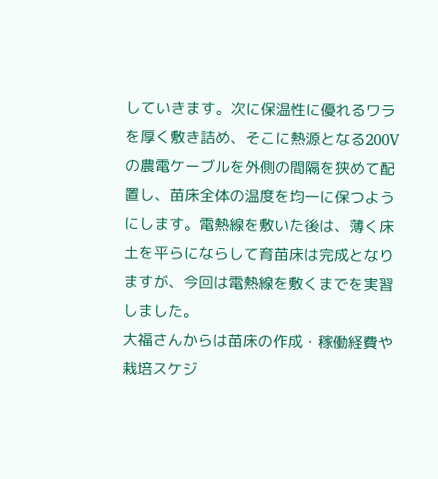していきます。次に保温性に優れるワラを厚く敷き詰め、そこに熱源となる200Vの農電ケーブルを外側の間隔を狭めて配置し、苗床全体の温度を均一に保つようにします。電熱線を敷いた後は、薄く床土を平らにならして育苗床は完成となりますが、今回は電熱線を敷くまでを実習しました。
大福さんからは苗床の作成・稼働経費や栽培スケジ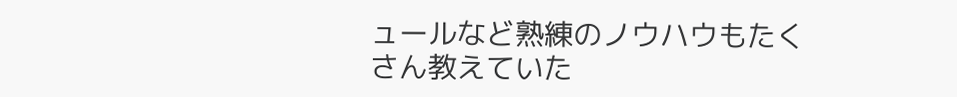ュールなど熟練のノウハウもたくさん教えていた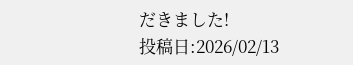だきました!
投稿日:2026/02/13